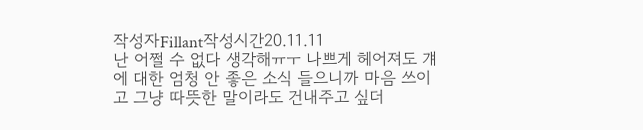작성자Fillant작성시간20.11.11
난 어쩔 수 없다 생각해ㅠㅜ 나쁘게 헤어져도 걔에 대한 엄청 안 좋은 소식 들으니까 마음 쓰이고 그냥 따뜻한 말이라도 건내주고 싶더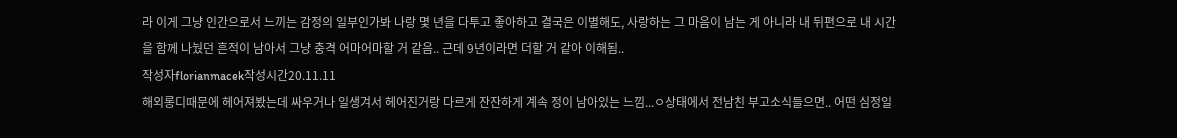라 이게 그냥 인간으로서 느끼는 감정의 일부인가봐 나랑 몇 년을 다투고 좋아하고 결국은 이별해도, 사랑하는 그 마음이 남는 게 아니라 내 뒤편으로 내 시간을 함께 나눴던 흔적이 남아서 그냥 충격 어마어마할 거 같음.. 근데 9년이라면 더할 거 같아 이해됨..
작성자florianmacek작성시간20.11.11
해외롱디때문에 헤어져봤는데 싸우거나 일생겨서 헤어진거랑 다르게 잔잔하게 계속 정이 남아있는 느낌...ㅇ상태에서 전남친 부고소식들으면.. 어떤 심정일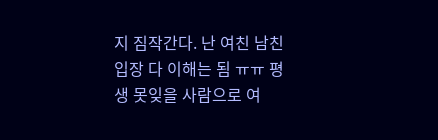지 짐작간다. 난 여친 남친 입장 다 이해는 됨 ㅠㅠ 평생 못잊을 사람으로 여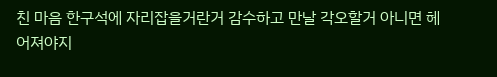친 마음 한구석에 자리잡을거란거 감수하고 만날 각오할거 아니면 헤어져야지